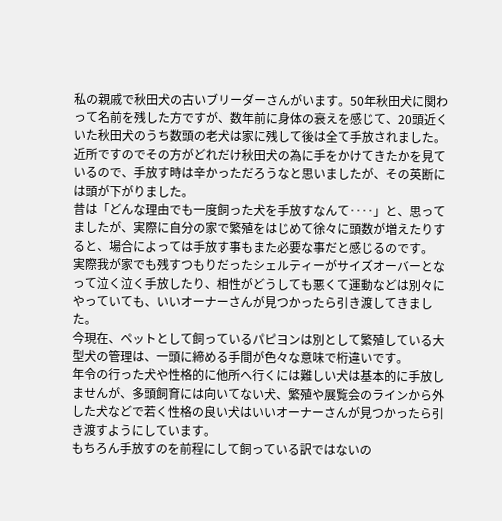私の親戚で秋田犬の古いブリーダーさんがいます。50年秋田犬に関わって名前を残した方ですが、数年前に身体の衰えを感じて、20頭近くいた秋田犬のうち数頭の老犬は家に残して後は全て手放されました。近所ですのでその方がどれだけ秋田犬の為に手をかけてきたかを見ているので、手放す時は辛かっただろうなと思いましたが、その英断には頭が下がりました。
昔は「どんな理由でも一度飼った犬を手放すなんて‥‥」と、思ってましたが、実際に自分の家で繁殖をはじめて徐々に頭数が増えたりすると、場合によっては手放す事もまた必要な事だと感じるのです。
実際我が家でも残すつもりだったシェルティーがサイズオーバーとなって泣く泣く手放したり、相性がどうしても悪くて運動などは別々にやっていても、いいオーナーさんが見つかったら引き渡してきました。
今現在、ペットとして飼っているパピヨンは別として繁殖している大型犬の管理は、一頭に締める手間が色々な意味で桁違いです。
年令の行った犬や性格的に他所へ行くには難しい犬は基本的に手放しませんが、多頭飼育には向いてない犬、繁殖や展覧会のラインから外した犬などで若く性格の良い犬はいいオーナーさんが見つかったら引き渡すようにしています。
もちろん手放すのを前程にして飼っている訳ではないの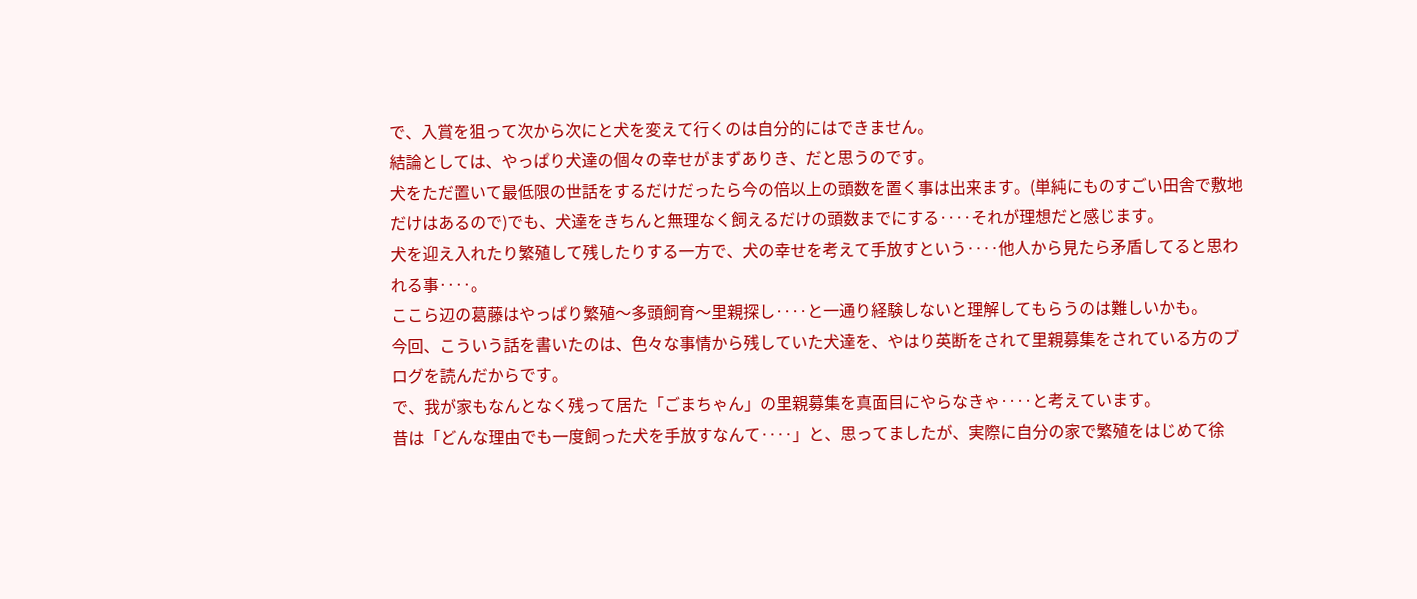で、入賞を狙って次から次にと犬を変えて行くのは自分的にはできません。
結論としては、やっぱり犬達の個々の幸せがまずありき、だと思うのです。
犬をただ置いて最低限の世話をするだけだったら今の倍以上の頭数を置く事は出来ます。(単純にものすごい田舎で敷地だけはあるので)でも、犬達をきちんと無理なく飼えるだけの頭数までにする‥‥それが理想だと感じます。
犬を迎え入れたり繁殖して残したりする一方で、犬の幸せを考えて手放すという‥‥他人から見たら矛盾してると思われる事‥‥。
ここら辺の葛藤はやっぱり繁殖〜多頭飼育〜里親探し‥‥と一通り経験しないと理解してもらうのは難しいかも。
今回、こういう話を書いたのは、色々な事情から残していた犬達を、やはり英断をされて里親募集をされている方のブログを読んだからです。
で、我が家もなんとなく残って居た「ごまちゃん」の里親募集を真面目にやらなきゃ‥‥と考えています。
昔は「どんな理由でも一度飼った犬を手放すなんて‥‥」と、思ってましたが、実際に自分の家で繁殖をはじめて徐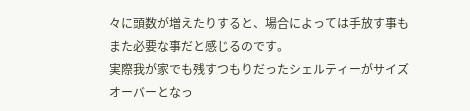々に頭数が増えたりすると、場合によっては手放す事もまた必要な事だと感じるのです。
実際我が家でも残すつもりだったシェルティーがサイズオーバーとなっ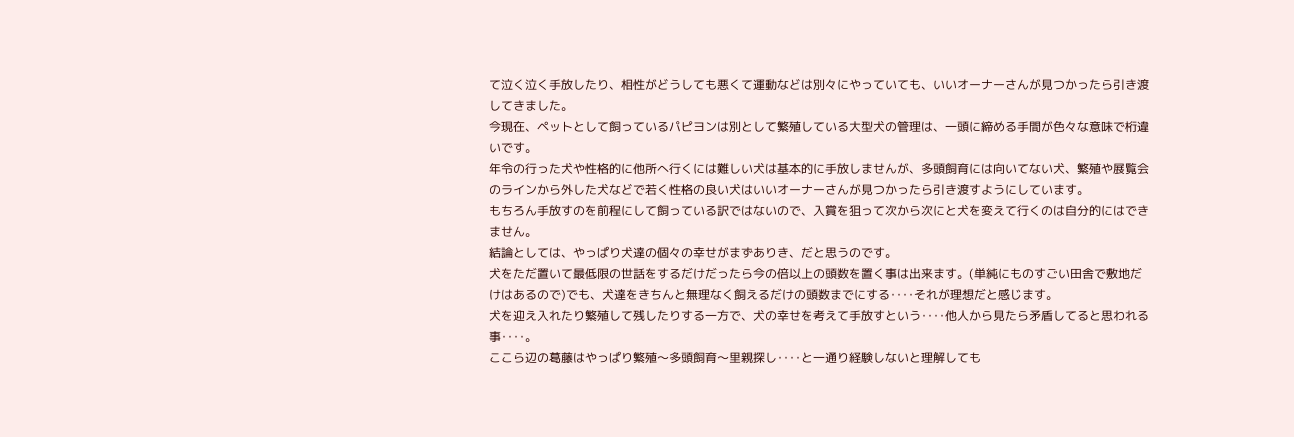て泣く泣く手放したり、相性がどうしても悪くて運動などは別々にやっていても、いいオーナーさんが見つかったら引き渡してきました。
今現在、ペットとして飼っているパピヨンは別として繁殖している大型犬の管理は、一頭に締める手間が色々な意味で桁違いです。
年令の行った犬や性格的に他所へ行くには難しい犬は基本的に手放しませんが、多頭飼育には向いてない犬、繁殖や展覧会のラインから外した犬などで若く性格の良い犬はいいオーナーさんが見つかったら引き渡すようにしています。
もちろん手放すのを前程にして飼っている訳ではないので、入賞を狙って次から次にと犬を変えて行くのは自分的にはできません。
結論としては、やっぱり犬達の個々の幸せがまずありき、だと思うのです。
犬をただ置いて最低限の世話をするだけだったら今の倍以上の頭数を置く事は出来ます。(単純にものすごい田舎で敷地だけはあるので)でも、犬達をきちんと無理なく飼えるだけの頭数までにする‥‥それが理想だと感じます。
犬を迎え入れたり繁殖して残したりする一方で、犬の幸せを考えて手放すという‥‥他人から見たら矛盾してると思われる事‥‥。
ここら辺の葛藤はやっぱり繁殖〜多頭飼育〜里親探し‥‥と一通り経験しないと理解しても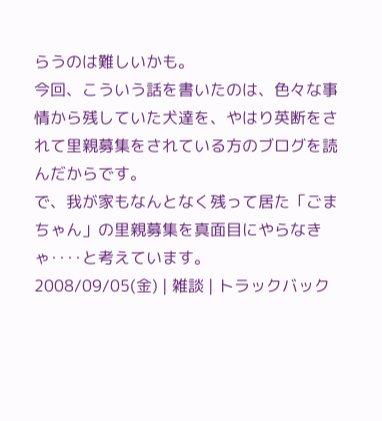らうのは難しいかも。
今回、こういう話を書いたのは、色々な事情から残していた犬達を、やはり英断をされて里親募集をされている方のブログを読んだからです。
で、我が家もなんとなく残って居た「ごまちゃん」の里親募集を真面目にやらなきゃ‥‥と考えています。
2008/09/05(金) | 雑談 | トラックバック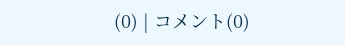(0) | コメント(0)